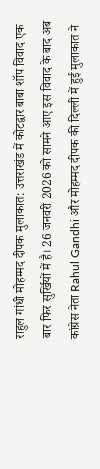राहुल गांधी मोहम्मद दीपक मुलाकात: उत्तराखंड में कोटद्वार बाबा शॉप विवाद एक बार फिर सुर्खियों में है। 26 जनवरी 2026 को सामने आए इस विवाद के बाद अब कांग्रेस नेता Rahul Gandhi और मोहम्मद दीपक की दिल्ली में हुई मुलाकात ने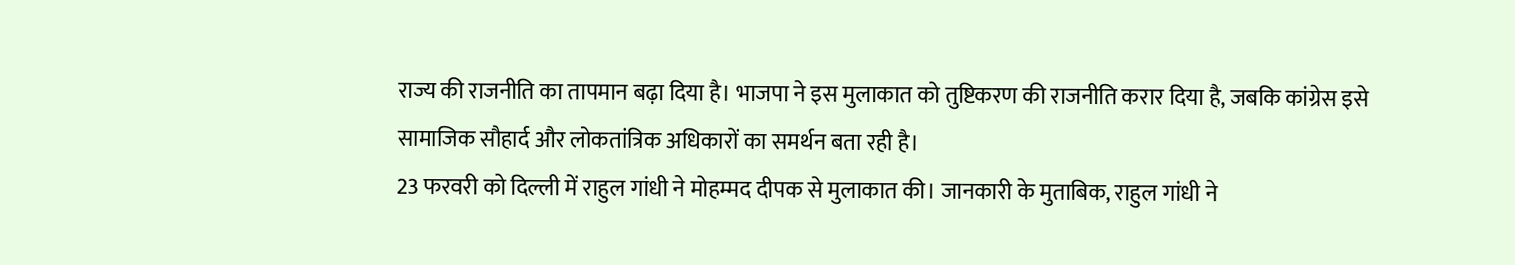राज्य की राजनीति का तापमान बढ़ा दिया है। भाजपा ने इस मुलाकात को तुष्टिकरण की राजनीति करार दिया है, जबकि कांग्रेस इसे सामाजिक सौहार्द और लोकतांत्रिक अधिकारों का समर्थन बता रही है।
23 फरवरी को दिल्ली में राहुल गांधी ने मोहम्मद दीपक से मुलाकात की। जानकारी के मुताबिक, राहुल गांधी ने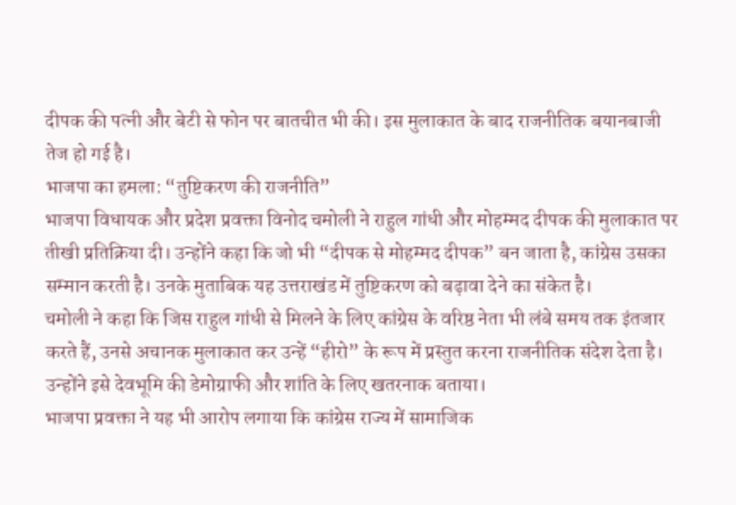दीपक की पत्नी और बेटी से फोन पर बातचीत भी की। इस मुलाकात के बाद राजनीतिक बयानबाजी तेज हो गई है।
भाजपा का हमला: “तुष्टिकरण की राजनीति”
भाजपा विधायक और प्रदेश प्रवक्ता विनोद चमोली ने राहुल गांधी और मोहम्मद दीपक की मुलाकात पर तीखी प्रतिक्रिया दी। उन्होंने कहा कि जो भी “दीपक से मोहम्मद दीपक” बन जाता है, कांग्रेस उसका सम्मान करती है। उनके मुताबिक यह उत्तराखंड में तुष्टिकरण को बढ़ावा देने का संकेत है।
चमोली ने कहा कि जिस राहुल गांधी से मिलने के लिए कांग्रेस के वरिष्ठ नेता भी लंबे समय तक इंतजार करते हैं, उनसे अचानक मुलाकात कर उन्हें “हीरो” के रूप में प्रस्तुत करना राजनीतिक संदेश देता है। उन्होंने इसे देवभूमि की डेमोग्राफी और शांति के लिए खतरनाक बताया।
भाजपा प्रवक्ता ने यह भी आरोप लगाया कि कांग्रेस राज्य में सामाजिक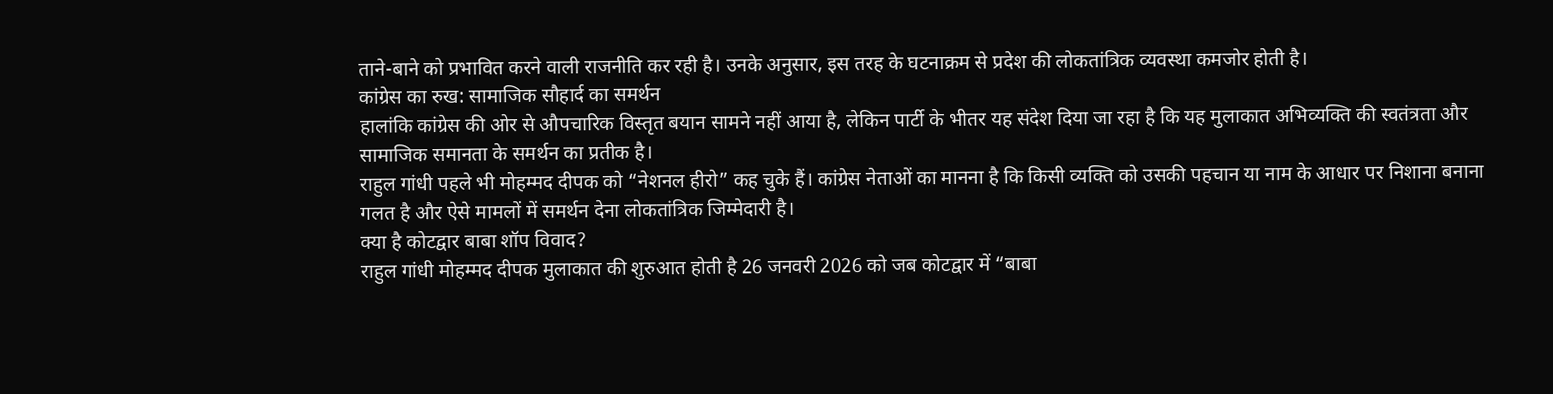ताने-बाने को प्रभावित करने वाली राजनीति कर रही है। उनके अनुसार, इस तरह के घटनाक्रम से प्रदेश की लोकतांत्रिक व्यवस्था कमजोर होती है।
कांग्रेस का रुख: सामाजिक सौहार्द का समर्थन
हालांकि कांग्रेस की ओर से औपचारिक विस्तृत बयान सामने नहीं आया है, लेकिन पार्टी के भीतर यह संदेश दिया जा रहा है कि यह मुलाकात अभिव्यक्ति की स्वतंत्रता और सामाजिक समानता के समर्थन का प्रतीक है।
राहुल गांधी पहले भी मोहम्मद दीपक को “नेशनल हीरो” कह चुके हैं। कांग्रेस नेताओं का मानना है कि किसी व्यक्ति को उसकी पहचान या नाम के आधार पर निशाना बनाना गलत है और ऐसे मामलों में समर्थन देना लोकतांत्रिक जिम्मेदारी है।
क्या है कोटद्वार बाबा शॉप विवाद?
राहुल गांधी मोहम्मद दीपक मुलाकात की शुरुआत होती है 26 जनवरी 2026 को जब कोटद्वार में “बाबा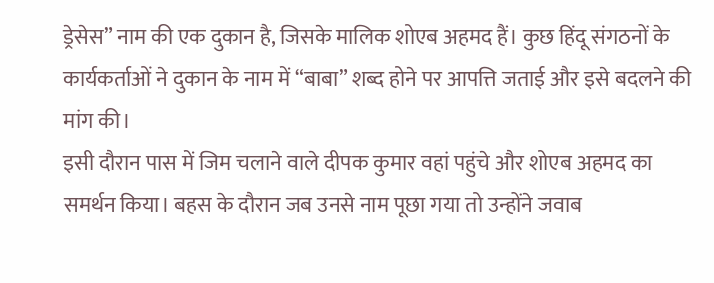ड्रेसेस” नाम की एक दुकान है, जिसके मालिक शोएब अहमद हैं। कुछ हिंदू संगठनों के कार्यकर्ताओं ने दुकान के नाम में “बाबा” शब्द होने पर आपत्ति जताई और इसे बदलने की मांग की।
इसी दौरान पास में जिम चलाने वाले दीपक कुमार वहां पहुंचे और शोएब अहमद का समर्थन किया। बहस के दौरान जब उनसे नाम पूछा गया तो उन्होंने जवाब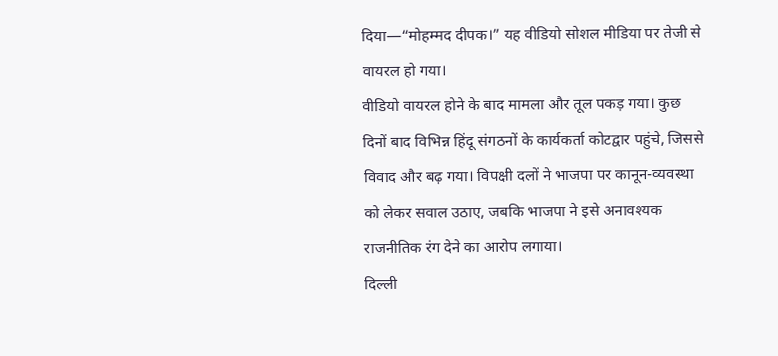दिया—“मोहम्मद दीपक।” यह वीडियो सोशल मीडिया पर तेजी से वायरल हो गया।
वीडियो वायरल होने के बाद मामला और तूल पकड़ गया। कुछ दिनों बाद विभिन्न हिंदू संगठनों के कार्यकर्ता कोटद्वार पहुंचे, जिससे विवाद और बढ़ गया। विपक्षी दलों ने भाजपा पर कानून-व्यवस्था को लेकर सवाल उठाए, जबकि भाजपा ने इसे अनावश्यक राजनीतिक रंग देने का आरोप लगाया।
दिल्ली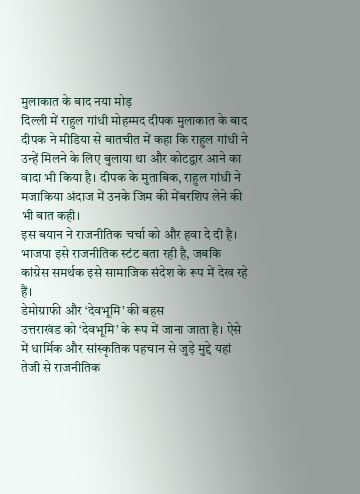मुलाकात के बाद नया मोड़
दिल्ली में राहुल गांधी मोहम्मद दीपक मुलाकात के बाद दीपक ने मीडिया से बातचीत में कहा कि राहुल गांधी ने उन्हें मिलने के लिए बुलाया था और कोटद्वार आने का वादा भी किया है। दीपक के मुताबिक, राहुल गांधी ने मजाकिया अंदाज में उनके जिम की मेंबरशिप लेने की भी बात कही।
इस बयान ने राजनीतिक चर्चा को और हवा दे दी है। भाजपा इसे राजनीतिक स्टंट बता रही है, जबकि कांग्रेस समर्थक इसे सामाजिक संदेश के रूप में देख रहे हैं।
डेमोग्राफी और ‘देवभूमि’ की बहस
उत्तराखंड को ‘देवभूमि’ के रूप में जाना जाता है। ऐसे में धार्मिक और सांस्कृतिक पहचान से जुड़े मुद्दे यहां तेजी से राजनीतिक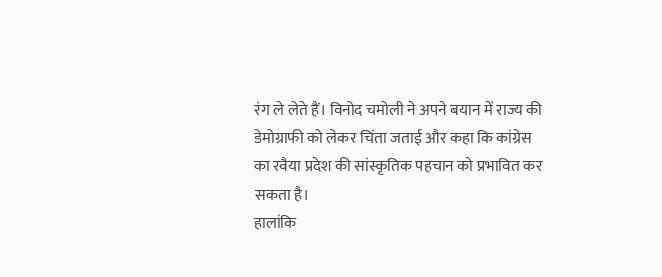रंग ले लेते हैं। विनोद चमोली ने अपने बयान में राज्य की डेमोग्राफी को लेकर चिंता जताई और कहा कि कांग्रेस का रवैया प्रदेश की सांस्कृतिक पहचान को प्रभावित कर सकता है।
हालांकि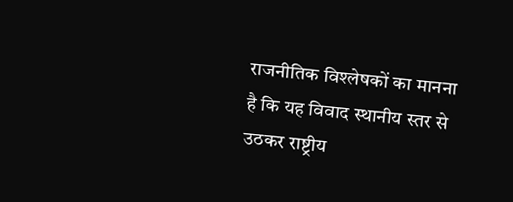राजनीतिक विश्लेषकों का मानना है कि यह विवाद स्थानीय स्तर से उठकर राष्ट्रीय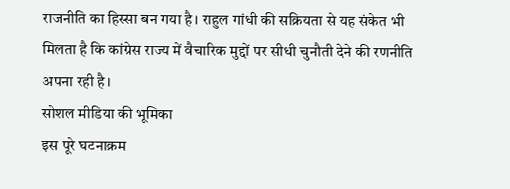राजनीति का हिस्सा बन गया है। राहुल गांधी की सक्रियता से यह संकेत भी मिलता है कि कांग्रेस राज्य में वैचारिक मुद्दों पर सीधी चुनौती देने की रणनीति अपना रही है।
सोशल मीडिया की भूमिका
इस पूरे घटनाक्रम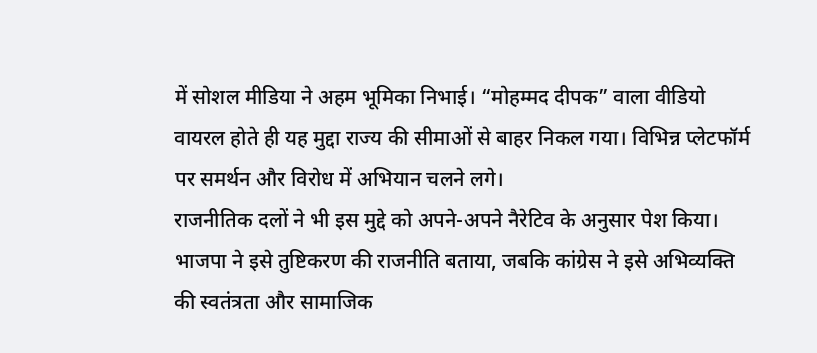में सोशल मीडिया ने अहम भूमिका निभाई। “मोहम्मद दीपक” वाला वीडियो वायरल होते ही यह मुद्दा राज्य की सीमाओं से बाहर निकल गया। विभिन्न प्लेटफॉर्म पर समर्थन और विरोध में अभियान चलने लगे।
राजनीतिक दलों ने भी इस मुद्दे को अपने-अपने नैरेटिव के अनुसार पेश किया। भाजपा ने इसे तुष्टिकरण की राजनीति बताया, जबकि कांग्रेस ने इसे अभिव्यक्ति की स्वतंत्रता और सामाजिक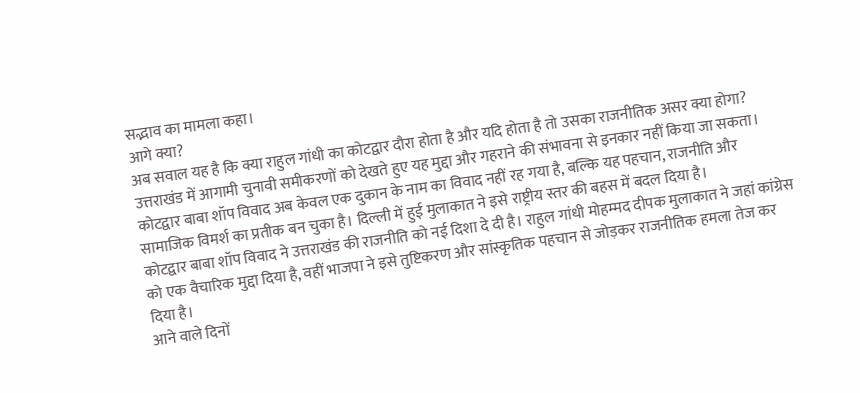सद्भाव का मामला कहा।
आगे क्या?
अब सवाल यह है कि क्या राहुल गांधी का कोटद्वार दौरा होता है और यदि होता है तो उसका राजनीतिक असर क्या होगा? उत्तराखंड में आगामी चुनावी समीकरणों को देखते हुए यह मुद्दा और गहराने की संभावना से इनकार नहीं किया जा सकता।
कोटद्वार बाबा शॉप विवाद अब केवल एक दुकान के नाम का विवाद नहीं रह गया है, बल्कि यह पहचान, राजनीति और सामाजिक विमर्श का प्रतीक बन चुका है। दिल्ली में हुई मुलाकात ने इसे राष्ट्रीय स्तर की बहस में बदल दिया है।
कोटद्वार बाबा शॉप विवाद ने उत्तराखंड की राजनीति को नई दिशा दे दी है। राहुल गांधी मोहम्मद दीपक मुलाकात ने जहां कांग्रेस को एक वैचारिक मुद्दा दिया है, वहीं भाजपा ने इसे तुष्टिकरण और सांस्कृतिक पहचान से जोड़कर राजनीतिक हमला तेज कर दिया है।
आने वाले दिनों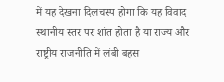में यह देखना दिलचस्प होगा कि यह विवाद स्थानीय स्तर पर शांत होता है या राज्य और राष्ट्रीय राजनीति में लंबी बहस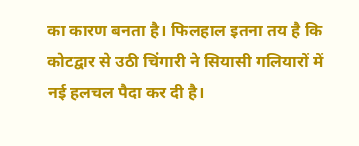का कारण बनता है। फिलहाल इतना तय है कि कोटद्वार से उठी चिंगारी ने सियासी गलियारों में नई हलचल पैदा कर दी है।